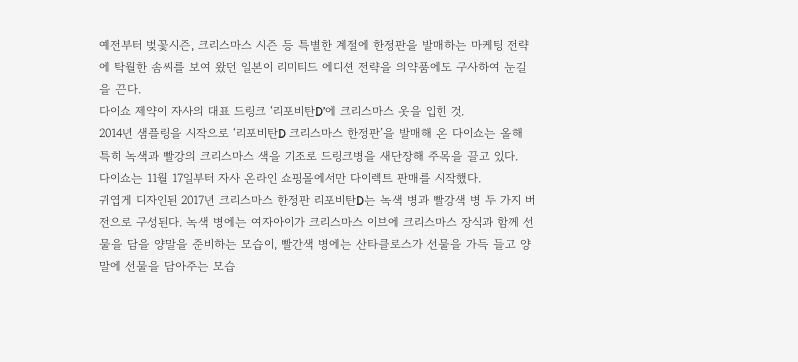예전부터 벚꽃시즌, 크리스마스 시즌 등 특별한 계절에 한정판을 발매하는 마케팅 전략에 탁월한 솜씨를 보여 왔던 일본이 리미티드 에디션 전략을 의약품에도 구사하여 눈길을 끈다.
다이쇼 제약이 자사의 대표 드링크 ‘리포비탄D’에 크리스마스 옷을 입힌 것.
2014년 샘플링을 시작으로 ‘리포비탄D 크리스마스 한정판’을 발매해 온 다이쇼는 올해 특히 녹색과 빨강의 크리스마스 색을 기조로 드링크병을 새단장해 주목을 끌고 있다.
다이쇼는 11월 17일부터 자사 온라인 쇼핑몰에서만 다이렉트 판매를 시작했다.
귀엽게 디자인된 2017년 크리스마스 한정판 리포비탄D는 녹색 병과 빨강색 병 두 가지 버전으로 구성된다. 녹색 병에는 여자아이가 크리스마스 이브에 크리스마스 장식과 함께 선물을 담을 양말을 준비하는 모습이, 빨간색 병에는 산타클로스가 선물을 가득 들고 양말에 선물을 담아주는 모습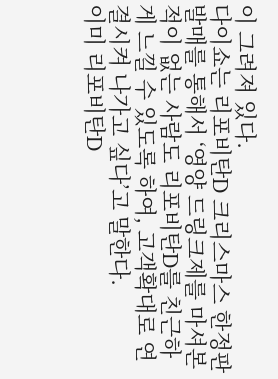이 그려져 있다.
다이쇼는 리포비탄D 크리스마스 한정판 발매를 통해서 ‘영양 드링크제를 마셔본 적이 없는 사람도 리포비탄D를 친근하게 느낄 수 있도록 하여, 고객확대로 연결시켜 나가고 싶다’고 말한다.
이미 리포비탄D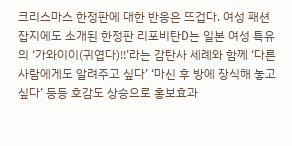크리스마스 한정판에 대한 반응은 뜨겁다. 여성 패션 잡지에도 소개된 한정판 리포비탄D는 일본 여성 특유의 ‘가와이이(귀엽다)!!’라는 감탄사 세례와 함께 ‘다른 사람에게도 알려주고 싶다’ ‘마신 후 방에 장식해 놓고 싶다’ 등등 호감도 상승으로 홍보효과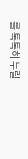를 톡톡히 누릴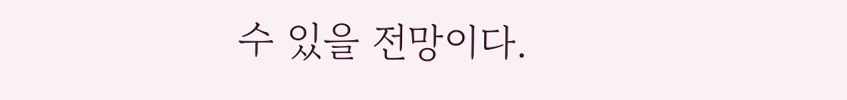수 있을 전망이다.